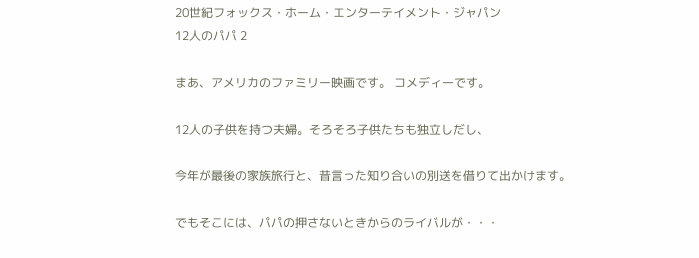20世紀フォックス・ホーム・エンターテイメント・ジャパン
12人のパパ 2

まあ、アメリカのファミリー映画です。 コメディーです。

12人の子供を持つ夫婦。そろそろ子供たちも独立しだし、

今年が最後の家族旅行と、昔言った知り合いの別送を借りて出かけます。

でもそこには、パパの押さないときからのライバルが・・・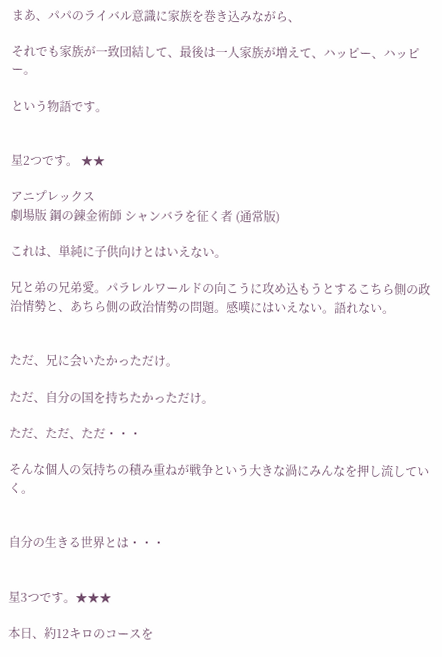まあ、パパのライバル意識に家族を巻き込みながら、

それでも家族が一致団結して、最後は一人家族が増えて、ハッピー、ハッピー。

という物語です。


星2つです。 ★★

アニプレックス
劇場版 鋼の錬金術師 シャンバラを征く者 (通常版)

これは、単純に子供向けとはいえない。

兄と弟の兄弟愛。パラレルワールドの向こうに攻め込もうとするこちら側の政治情勢と、あちら側の政治情勢の問題。感嘆にはいえない。語れない。


ただ、兄に会いたかっただけ。

ただ、自分の国を持ちたかっただけ。

ただ、ただ、ただ・・・

そんな個人の気持ちの積み重ねが戦争という大きな渦にみんなを押し流していく。


自分の生きる世界とは・・・


星3つです。★★★

本日、約12キロのコースを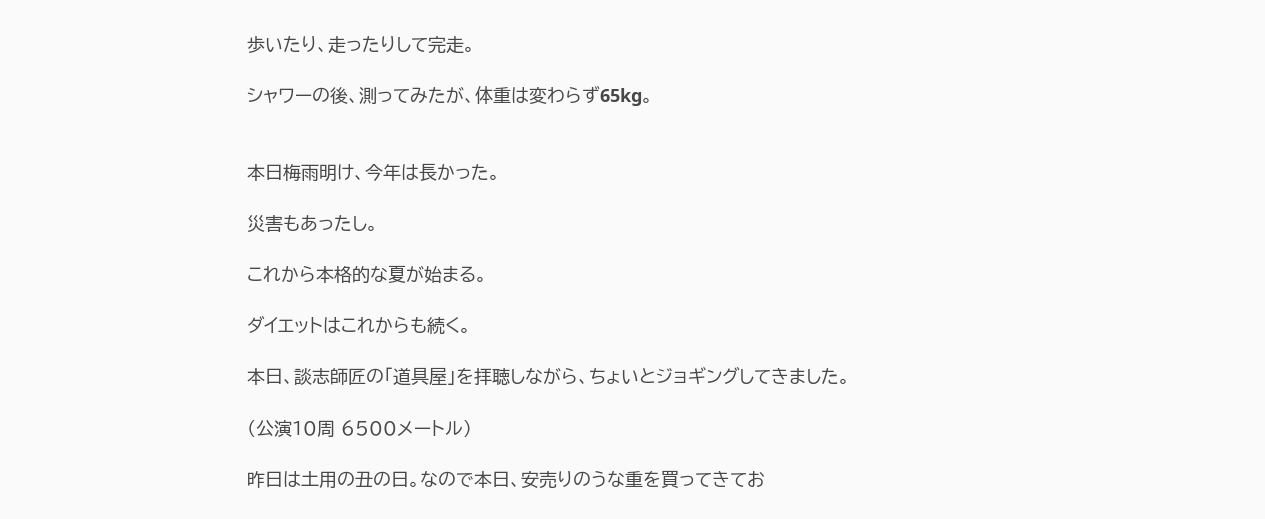歩いたり、走ったりして完走。

シャワーの後、測ってみたが、体重は変わらず65kg。


本日梅雨明け、今年は長かった。

災害もあったし。

これから本格的な夏が始まる。

ダイエットはこれからも続く。

本日、談志師匠の「道具屋」を拝聴しながら、ちょいとジョギングしてきました。

(公演10周 6500メートル)

昨日は土用の丑の日。なので本日、安売りのうな重を買ってきてお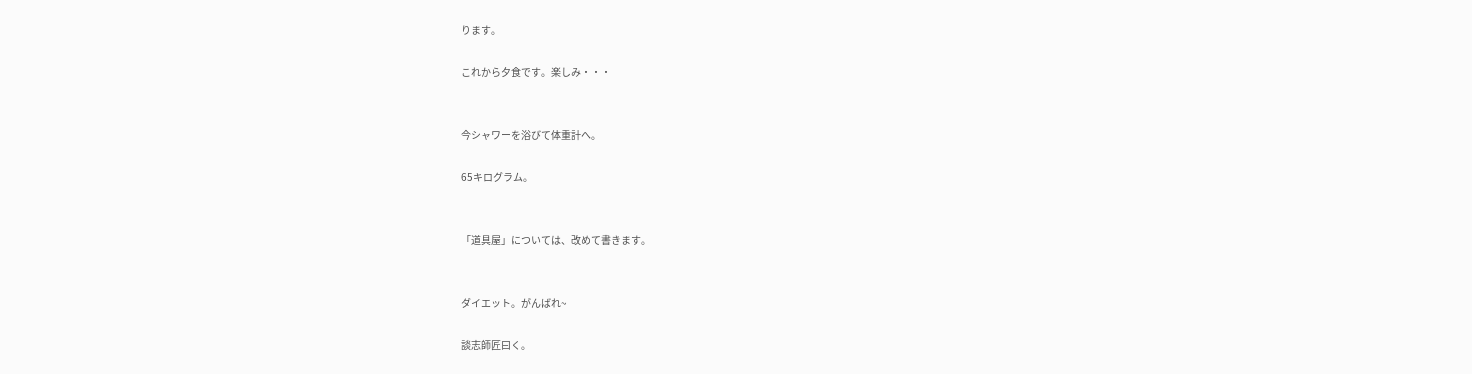ります。

これから夕食です。楽しみ・・・


今シャワーを浴びて体重計へ。

65キログラム。


「道具屋」については、改めて書きます。


ダイエット。がんばれ~

談志師匠曰く。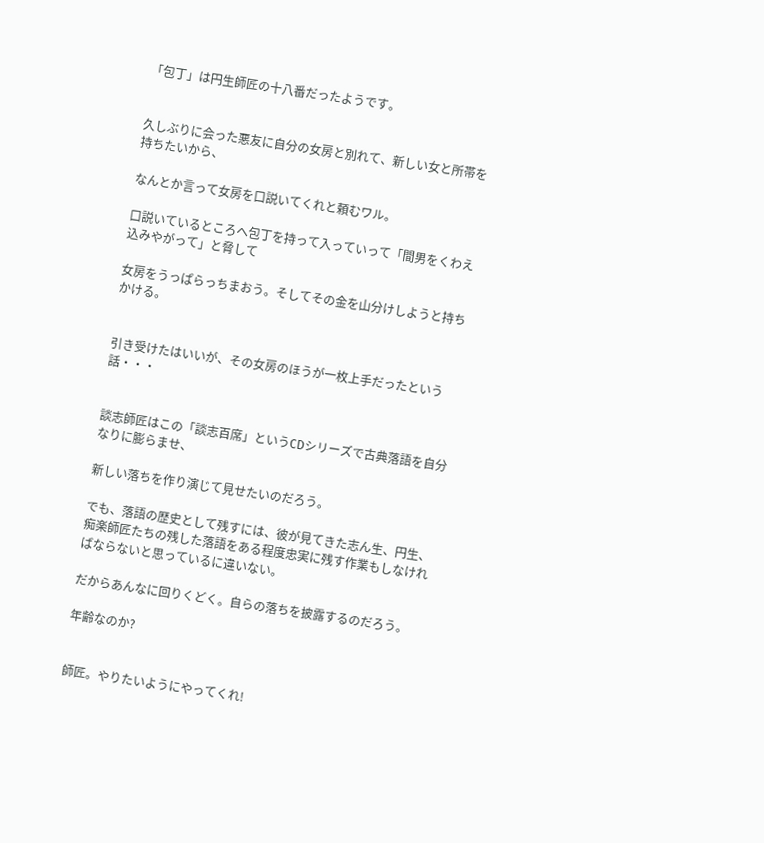「包丁」は円生師匠の十八番だったようです。


久しぶりに会った悪友に自分の女房と別れて、新しい女と所帯を持ちたいから、

なんとか言って女房を口説いてくれと頼むワル。

口説いているところへ包丁を持って入っていって「間男をくわえ込みやがって」と脅して

女房をうっぱらっちまおう。そしてその金を山分けしようと持ちかける。


引き受けたはいいが、その女房のほうが一枚上手だったという話・・・


談志師匠はこの「談志百席」というCDシリーズで古典落語を自分なりに膨らませ、

新しい落ちを作り演じて見せたいのだろう。

でも、落語の歴史として残すには、彼が見てきた志ん生、円生、痴楽師匠たちの残した落語をある程度忠実に残す作業もしなければならないと思っているに違いない。

だからあんなに回りくどく。自らの落ちを披露するのだろう。

年齢なのか?


師匠。やりたいようにやってくれ!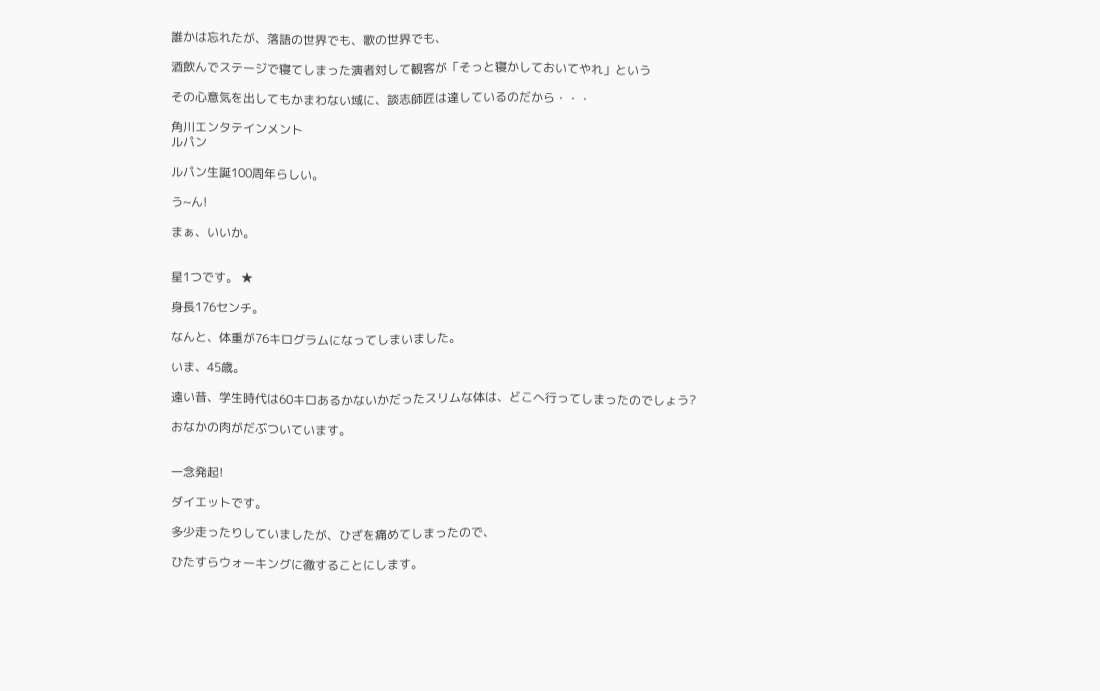誰かは忘れたが、落語の世界でも、歌の世界でも、

酒飲んでステージで寝てしまった演者対して観客が「そっと寝かしておいてやれ」という

その心意気を出してもかまわない域に、談志師匠は達しているのだから・・・

角川エンタテインメント
ルパン

ルパン生誕100周年らしい。

う~ん!

まぁ、いいか。


星1つです。 ★

身長176センチ。

なんと、体重が76キログラムになってしまいました。

いま、45歳。

遠い昔、学生時代は60キロあるかないかだったスリムな体は、どこへ行ってしまったのでしょう?

おなかの肉がだぶついています。


一念発起!

ダイエットです。

多少走ったりしていましたが、ひざを痛めてしまったので、

ひたすらウォーキングに徹することにします。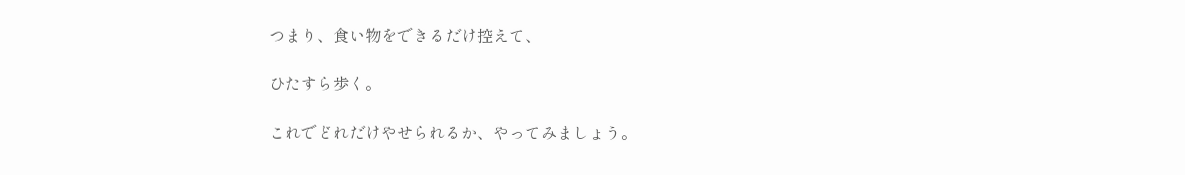つまり、食い物をできるだけ控えて、

ひたすら歩く。

これでどれだけやせられるか、やってみましょう。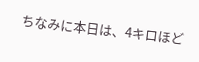ちなみに本日は、4キロほど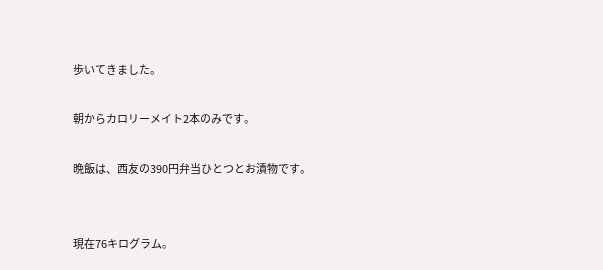歩いてきました。

朝からカロリーメイト2本のみです。

晩飯は、西友の390円弁当ひとつとお漬物です。


現在76キログラム。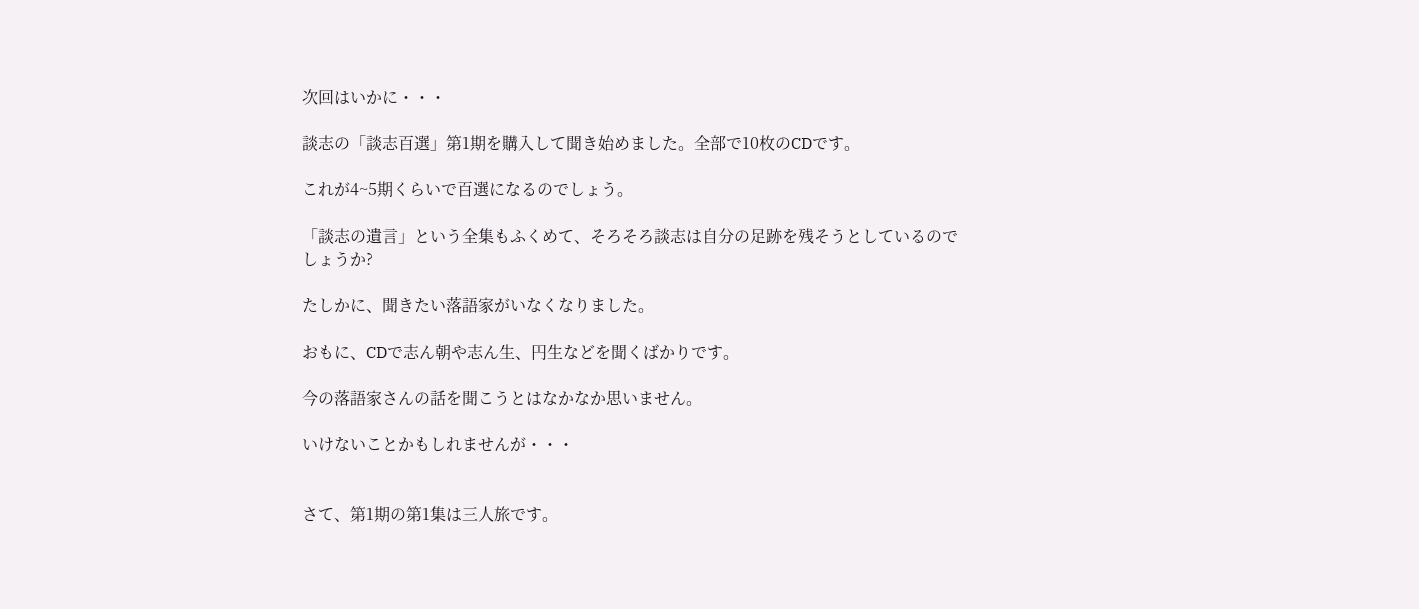次回はいかに・・・

談志の「談志百選」第1期を購入して聞き始めました。全部で10枚のCDです。

これが4~5期くらいで百選になるのでしょう。

「談志の遺言」という全集もふくめて、そろそろ談志は自分の足跡を残そうとしているのでしょうか?

たしかに、聞きたい落語家がいなくなりました。

おもに、CDで志ん朝や志ん生、円生などを聞くばかりです。

今の落語家さんの話を聞こうとはなかなか思いません。

いけないことかもしれませんが・・・


さて、第1期の第1集は三人旅です。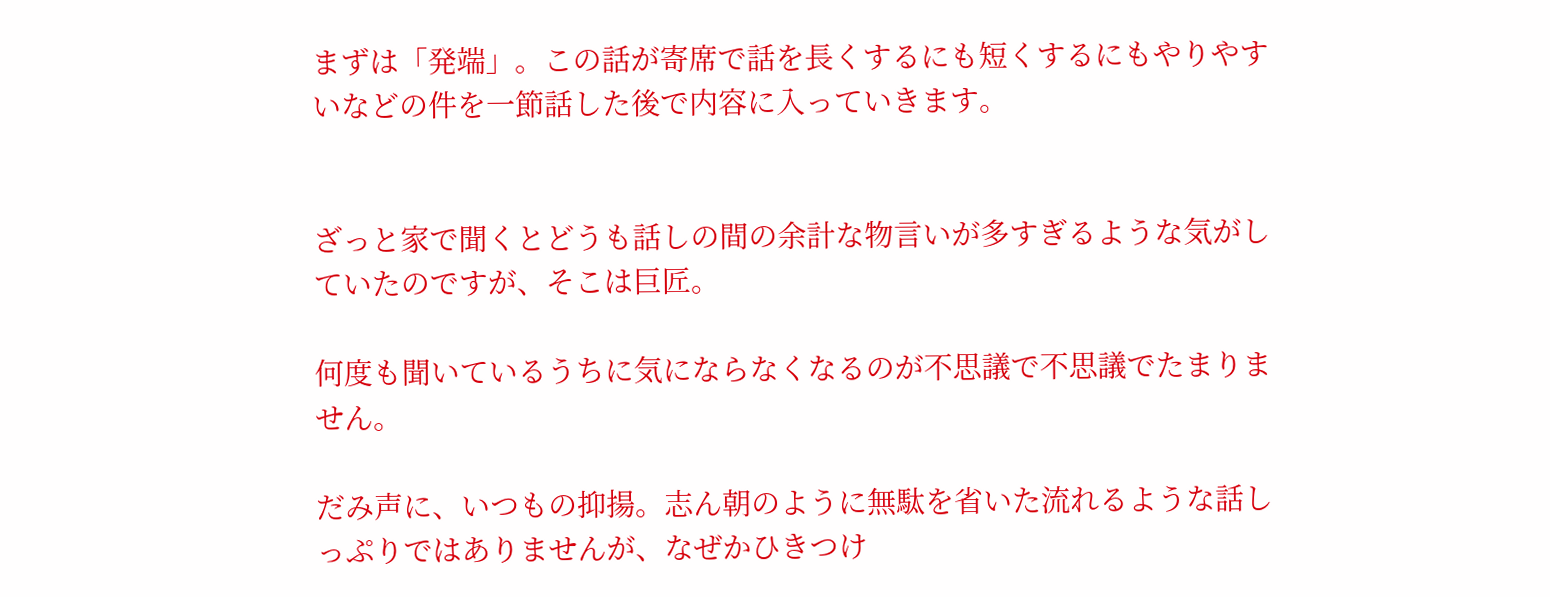まずは「発端」。この話が寄席で話を長くするにも短くするにもやりやすいなどの件を一節話した後で内容に入っていきます。


ざっと家で聞くとどうも話しの間の余計な物言いが多すぎるような気がしていたのですが、そこは巨匠。

何度も聞いているうちに気にならなくなるのが不思議で不思議でたまりません。

だみ声に、いつもの抑揚。志ん朝のように無駄を省いた流れるような話しっぷりではありませんが、なぜかひきつけ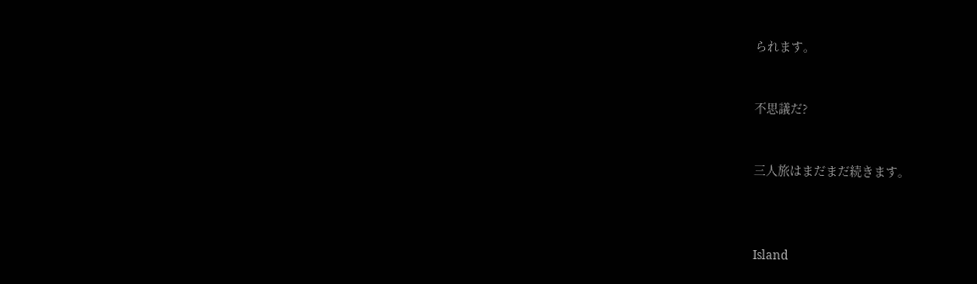られます。


不思議だ?


三人旅はまだまだ続きます。



Island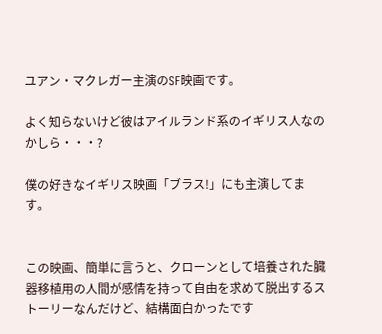ユアン・マクレガー主演のSF映画です。

よく知らないけど彼はアイルランド系のイギリス人なのかしら・・・?

僕の好きなイギリス映画「ブラス!」にも主演してます。


この映画、簡単に言うと、クローンとして培養された臓器移植用の人間が感情を持って自由を求めて脱出するストーリーなんだけど、結構面白かったです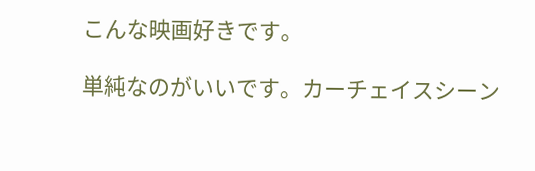こんな映画好きです。

単純なのがいいです。カーチェイスシーン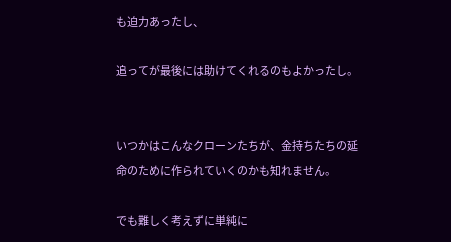も迫力あったし、

追ってが最後には助けてくれるのもよかったし。


いつかはこんなクローンたちが、金持ちたちの延命のために作られていくのかも知れません。

でも難しく考えずに単純に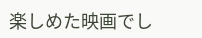楽しめた映画でし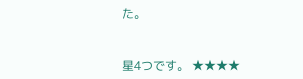た。


星4つです。 ★★★★